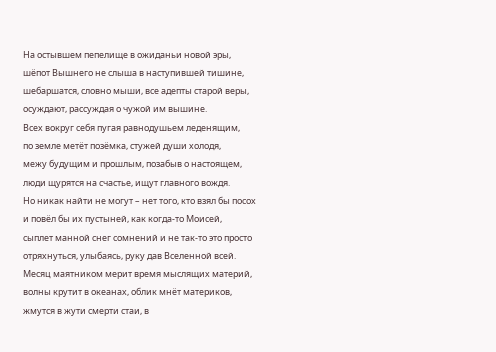На остывшем пепелище в ожиданьи новой эры,
шёпот Вышнего не слыша в наступившей тишине,
шебаршатся, словно мыши, все адепты старой веры,
осуждают, рассуждая о чужой им вышине.
Всех вокруг себя пугая равнодушьем леденящим,
по земле метёт позёмка, стужей души холодя,
межу будущим и прошлым, позабыв о настоящем,
люди щурятся на счастье, ищут главного вождя.
Но никак найти не могут – нет того, кто взял бы посох
и повёл бы их пустыней, как когда-то Моисей,
сыплет манной снег сомнений и не так-то это просто
отряхнуться, улыбаясь, руку дав Вселенной всей.
Месяц маятником мерит время мыслящих материй,
волны крутит в океанах, облик мнёт материков,
жмутся в жути смерти стаи, в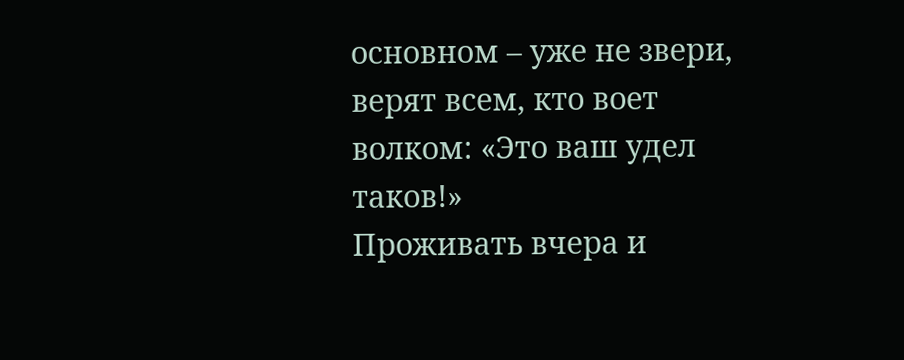основном – уже не звери,
верят всем, кто воет волком: «Это ваш удел таков!»
Проживать вчера и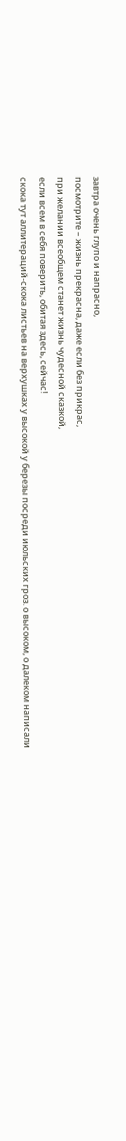завтра очень глупо и напрасно,
посмотрите – жизнь прекрасна, даже если без прикрас,
при желании всеобщем станет жизнь чудесной сказкой,
если всем в себя поверить, обитая здесь, сейчас!
скока тут аллитераций-скока листьев на верхушках у высокой у березы посреди июльских гроз. о высоком, о далеком написали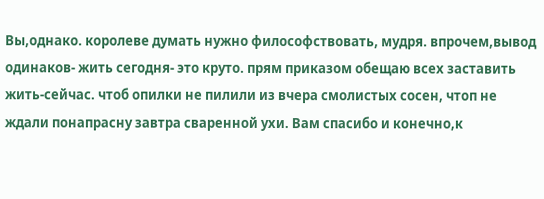Вы,однако. королеве думать нужно философствовать, мудря. впрочем,вывод одинаков- жить сегодня- это круто. прям приказом обещаю всех заставить жить-сейчас. чтоб опилки не пилили из вчера смолистых сосен, чтоп не ждали понапрасну завтра сваренной ухи. Вам спасибо и конечно,к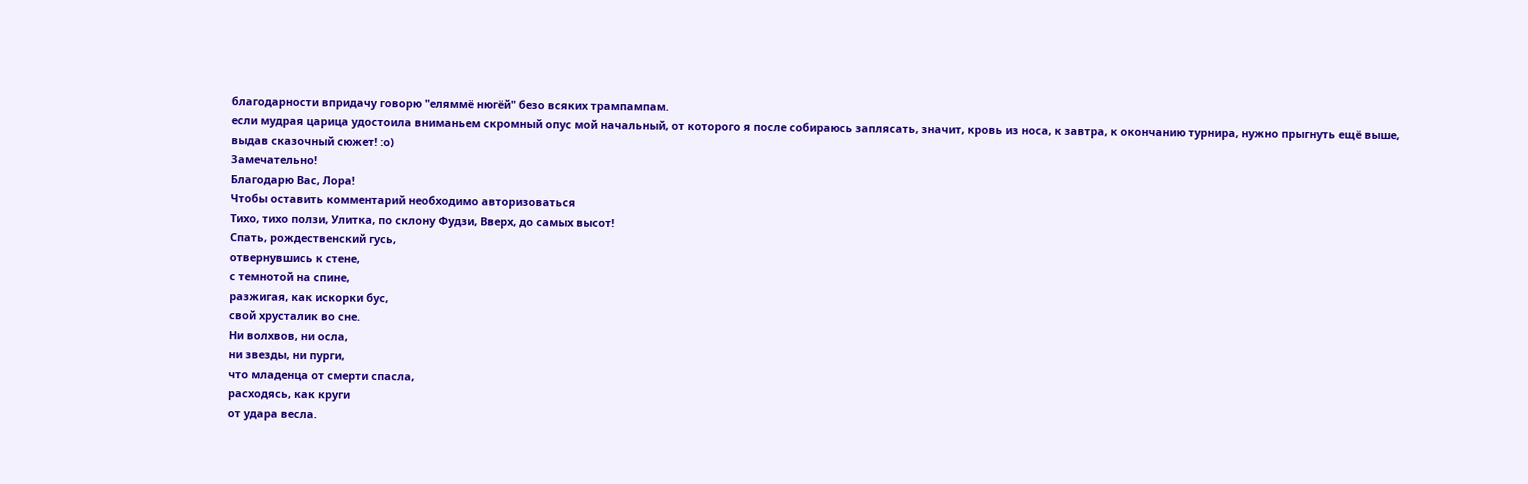благодарности впридачу говорю "еляммё нюгёй" безо всяких трампампам.
если мудрая царица удостоила вниманьем скромный опус мой начальный, от которого я после собираюсь заплясать, значит, кровь из носа, к завтра, к окончанию турнира, нужно прыгнуть ещё выше, выдав сказочный сюжет! :о)
Замечательно!
Благодарю Вас, Лора!
Чтобы оставить комментарий необходимо авторизоваться
Тихо, тихо ползи, Улитка, по склону Фудзи, Вверх, до самых высот!
Спать, рождественский гусь,
отвернувшись к стене,
с темнотой на спине,
разжигая, как искорки бус,
свой хрусталик во сне.
Ни волхвов, ни осла,
ни звезды, ни пурги,
что младенца от смерти спасла,
расходясь, как круги
от удара весла.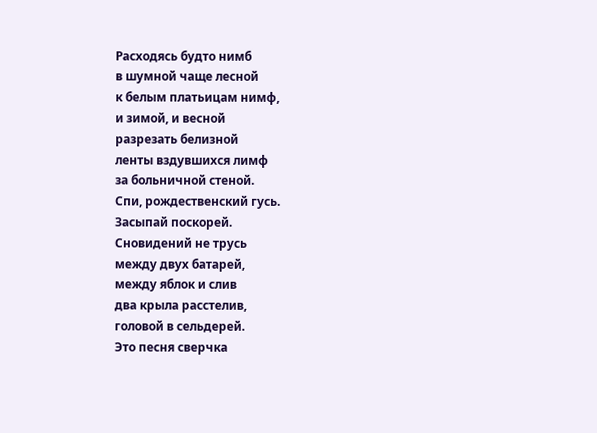Расходясь будто нимб
в шумной чаще лесной
к белым платьицам нимф,
и зимой, и весной
разрезать белизной
ленты вздувшихся лимф
за больничной стеной.
Спи, рождественский гусь.
Засыпай поскорей.
Сновидений не трусь
между двух батарей,
между яблок и слив
два крыла расстелив,
головой в сельдерей.
Это песня сверчка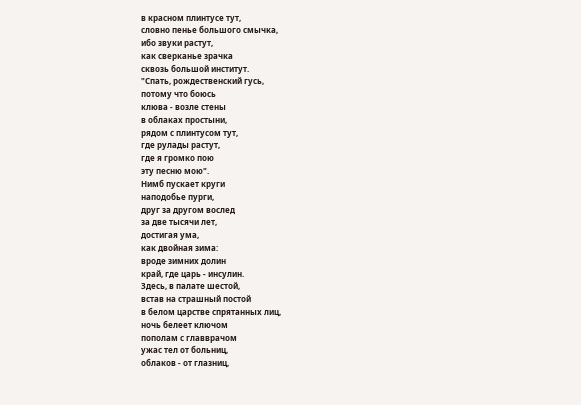в красном плинтусе тут,
словно пенье большого смычка,
ибо звуки растут,
как сверканье зрачка
сквозь большой институт.
"Спать, рождественский гусь,
потому что боюсь
клюва - возле стены
в облаках простыни,
рядом с плинтусом тут,
где рулады растут,
где я громко пою
эту песню мою".
Нимб пускает круги
наподобье пурги,
друг за другом вослед
за две тысячи лет,
достигая ума,
как двойная зима:
вроде зимних долин
край, где царь - инсулин.
Здесь, в палате шестой,
встав на страшный постой
в белом царстве спрятанных лиц,
ночь белеет ключом
пополам с главврачом
ужас тел от больниц,
облаков - от глазниц,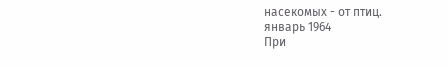насекомых - от птиц.
январь 1964
При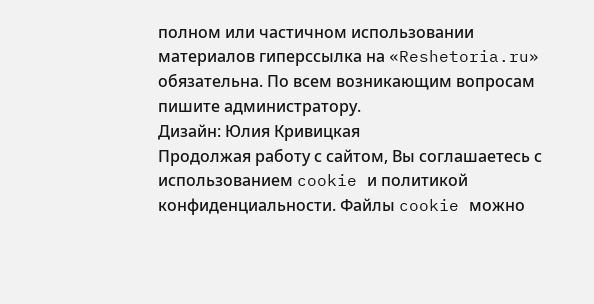полном или частичном использовании материалов гиперссылка на «Reshetoria.ru» обязательна. По всем возникающим вопросам пишите администратору.
Дизайн: Юлия Кривицкая
Продолжая работу с сайтом, Вы соглашаетесь с использованием cookie и политикой конфиденциальности. Файлы cookie можно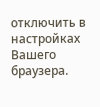отключить в настройках Вашего браузера.